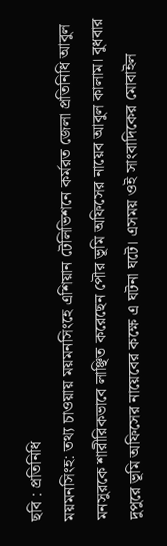ছবি : প্রতিনিধি
ময়মনসিংহ: তথ্য চাওয়ায় ময়মনসিংহে এশিয়ান টেলিভিশনে কর্মরত জেলা প্রতিনিধি আবুল মনসুরকে শারীরিকভাবে লাঞ্ছিত করেছেন পৌর ভূমি অফিসের নায়েব আবুল কালাম। বুধবার দুপুরে ভূমি অফিসের নায়েবের কক্ষে এ ঘটনা ঘটে। এসময় ওই সাংবাদিকের মোবাইল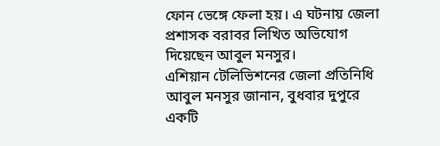ফোন ভেঙ্গে ফেলা হয়। এ ঘটনায় জেলা প্রশাসক বরাবর লিখিত অভিযোগ দিয়েছেন আবুল মনসুর।
এশিয়ান টেলিভিশনের জেলা প্রতিনিধি আবুল মনসুর জানান, বুধবার দুপুরে একটি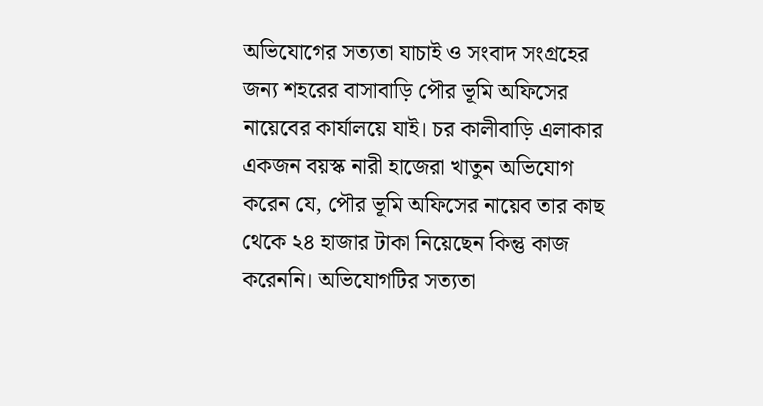অভিযোগের সত্যতা যাচাই ও সংবাদ সংগ্রহের জন্য শহরের বাসাবাড়ি পৌর ভূমি অফিসের নায়েবের কার্যালয়ে যাই। চর কালীবাড়ি এলাকার একজন বয়স্ক নারী হাজেরা খাতুন অভিযোগ করেন যে, পৌর ভূমি অফিসের নায়েব তার কাছ থেকে ২৪ হাজার টাকা নিয়েছেন কিন্তু কাজ করেননি। অভিযোগটির সত্যতা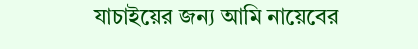যাচাইয়ের জন্য আমি নায়েবের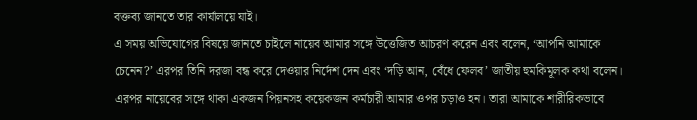বক্তব্য জানতে তার কার্যালয়ে যাই।
এ সময় অভিযোগের বিষয়ে জানতে চাইলে নায়েব আমার সঙ্গে উত্তেজিত আচরণ করেন এবং বলেন, ‘আপনি আমাকে চেনেন?’ এরপর তিনি দরজা বন্ধ করে দেওয়ার নির্দেশ দেন এবং ‘দড়ি আন, বেঁধে ফেলব’ জাতীয় হুমকিমূলক কথা বলেন। এরপর নায়েবের সঙ্গে থাকা একজন পিয়নসহ কয়েকজন কর্মচারী আমার ওপর চড়াও হন। তারা আমাকে শারীরিকভাবে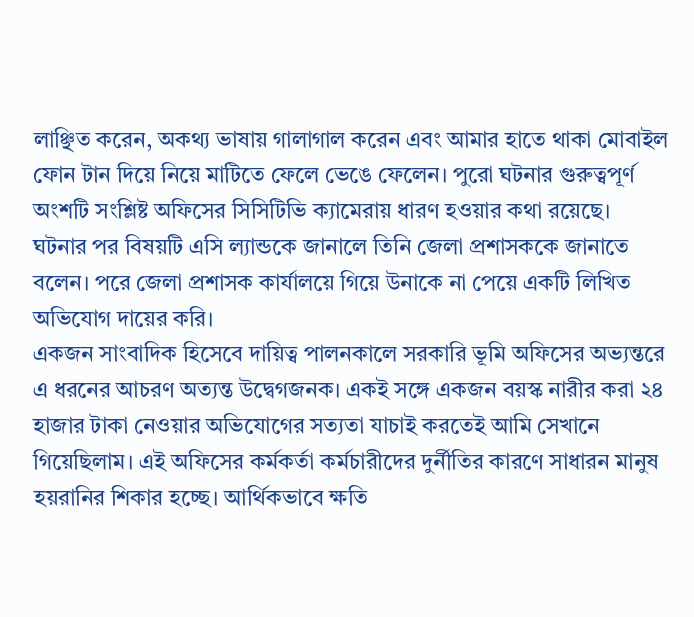লাঞ্ছিত করেন, অকথ্য ভাষায় গালাগাল করেন এবং আমার হাতে থাকা মোবাইল ফোন টান দিয়ে নিয়ে মাটিতে ফেলে ভেঙে ফেলেন। পুরো ঘটনার গুরুত্বপূর্ণ অংশটি সংশ্লিষ্ট অফিসের সিসিটিভি ক্যামেরায় ধারণ হওয়ার কথা রয়েছে। ঘটনার পর বিষয়টি এসি ল্যান্ডকে জানালে তিনি জেলা প্রশাসককে জানাতে বলেন। পরে জেলা প্রশাসক কার্যালয়ে গিয়ে উনাকে না পেয়ে একটি লিখিত অভিযোগ দায়ের করি।
একজন সাংবাদিক হিসেবে দায়িত্ব পালনকালে সরকারি ভূমি অফিসের অভ্যন্তরে এ ধরনের আচরণ অত্যন্ত উদ্বেগজনক। একই সঙ্গে একজন বয়স্ক নারীর করা ২৪ হাজার টাকা নেওয়ার অভিযোগের সত্যতা যাচাই করতেই আমি সেখানে গিয়েছিলাম। এই অফিসের কর্মকর্তা কর্মচারীদের দুর্নীতির কারণে সাধারন মানুষ হয়রানির শিকার হচ্ছে। আর্থিকভাবে ক্ষতি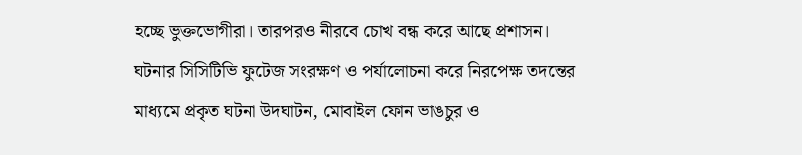হচ্ছে ভুক্তভোগীরা। তারপরও নীরবে চোখ বন্ধ করে আছে প্রশাসন। ঘটনার সিসিটিভি ফুটেজ সংরক্ষণ ও পর্যালোচনা করে নিরপেক্ষ তদন্তের মাধ্যমে প্রকৃত ঘটনা উদঘাটন, মোবাইল ফোন ভাঙচুর ও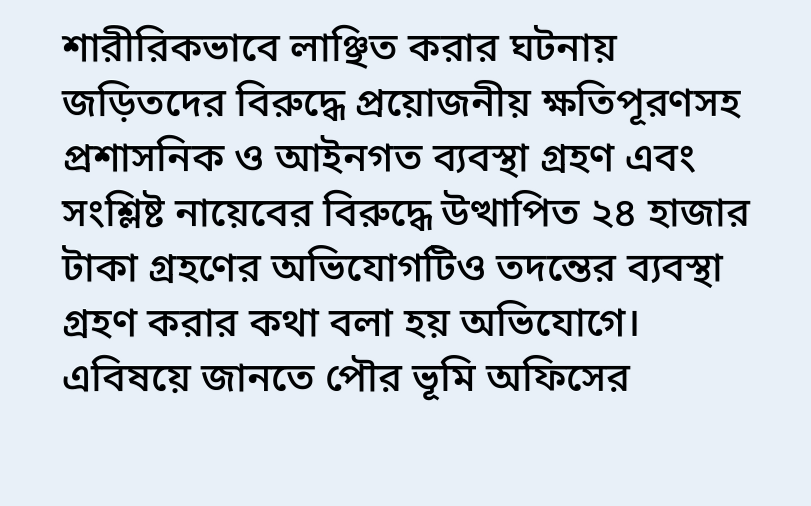শারীরিকভাবে লাঞ্ছিত করার ঘটনায় জড়িতদের বিরুদ্ধে প্রয়োজনীয় ক্ষতিপূরণসহ প্রশাসনিক ও আইনগত ব্যবস্থা গ্রহণ এবং সংশ্লিষ্ট নায়েবের বিরুদ্ধে উত্থাপিত ২৪ হাজার টাকা গ্রহণের অভিযোগটিও তদন্তের ব্যবস্থা গ্রহণ করার কথা বলা হয় অভিযোগে।
এবিষয়ে জানতে পৌর ভূমি অফিসের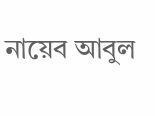নায়েব আবুল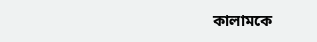কালামকে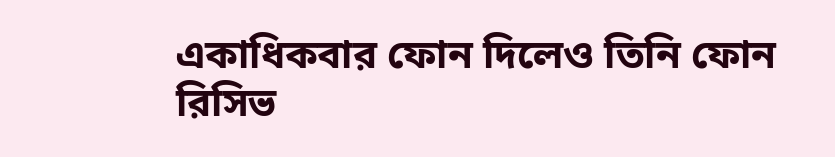একাধিকবার ফোন দিলেও তিনি ফোন রিসিভ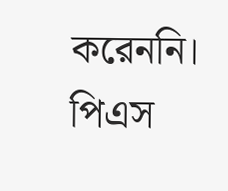করেননি।
পিএস